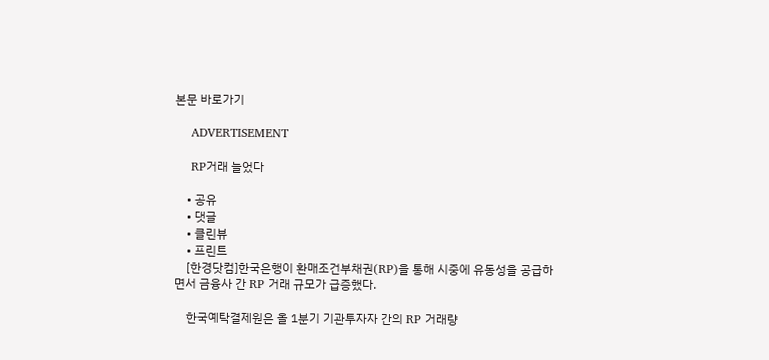본문 바로가기

    ADVERTISEMENT

    RP거래 늘었다

    • 공유
    • 댓글
    • 클린뷰
    • 프린트
    [한경닷컴]한국은행이 환매조건부채권(RP)을 통해 시중에 유동성을 공급하면서 금융사 간 RP 거래 규모가 급증했다.

    한국예탁결제원은 올 1분기 기관투자자 간의 RP 거래량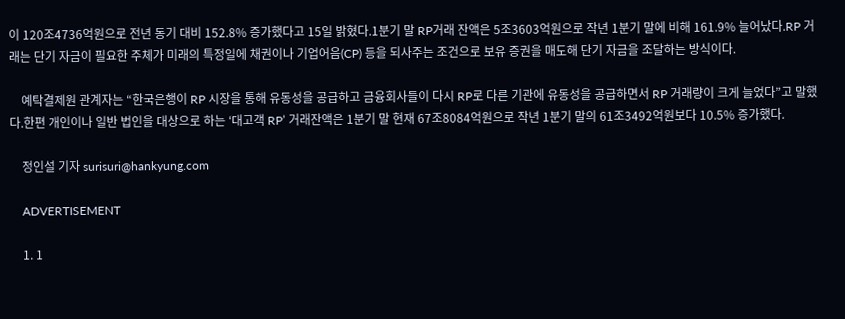이 120조4736억원으로 전년 동기 대비 152.8% 증가했다고 15일 밝혔다.1분기 말 RP거래 잔액은 5조3603억원으로 작년 1분기 말에 비해 161.9% 늘어났다.RP 거래는 단기 자금이 필요한 주체가 미래의 특정일에 채권이나 기업어음(CP) 등을 되사주는 조건으로 보유 증권을 매도해 단기 자금을 조달하는 방식이다.

    예탁결제원 관계자는 “한국은행이 RP 시장을 통해 유동성을 공급하고 금융회사들이 다시 RP로 다른 기관에 유동성을 공급하면서 RP 거래량이 크게 늘었다”고 말했다.한편 개인이나 일반 법인을 대상으로 하는 ‘대고객 RP’ 거래잔액은 1분기 말 현재 67조8084억원으로 작년 1분기 말의 61조3492억원보다 10.5% 증가했다.

    정인설 기자 surisuri@hankyung.com

    ADVERTISEMENT

    1. 1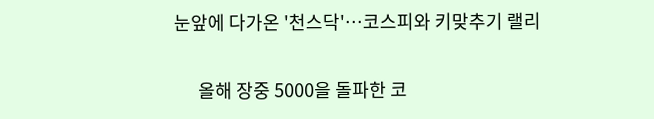눈앞에 다가온 '천스닥'…코스피와 키맞추기 랠리

      올해 장중 5000을 돌파한 코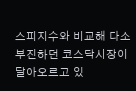스피지수와 비교해 다소 부진하던 코스닥시장이 달아오르고 있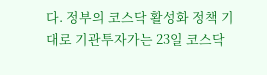다. 정부의 코스닥 활성화 정책 기대로 기관투자가는 23일 코스닥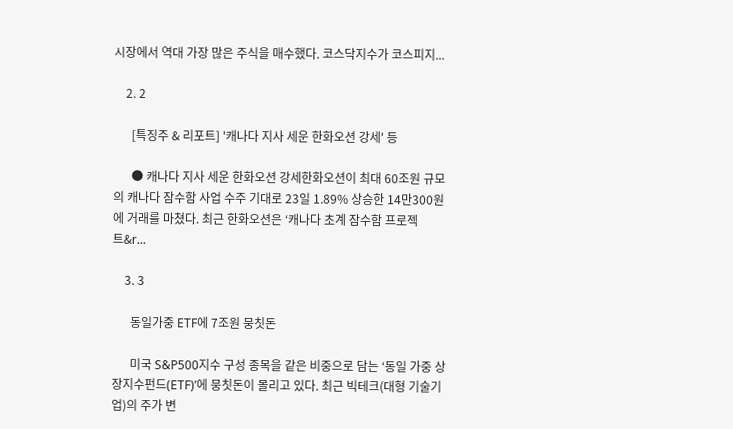시장에서 역대 가장 많은 주식을 매수했다. 코스닥지수가 코스피지...

    2. 2

      [특징주 & 리포트] '캐나다 지사 세운 한화오션 강세' 등

      ● 캐나다 지사 세운 한화오션 강세한화오션이 최대 60조원 규모의 캐나다 잠수함 사업 수주 기대로 23일 1.89% 상승한 14만300원에 거래를 마쳤다. 최근 한화오션은 ‘캐나다 초계 잠수함 프로젝트&r...

    3. 3

      동일가중 ETF에 7조원 뭉칫돈

      미국 S&P500지수 구성 종목을 같은 비중으로 담는 ‘동일 가중 상장지수펀드(ETF)’에 뭉칫돈이 몰리고 있다. 최근 빅테크(대형 기술기업)의 주가 변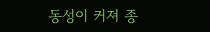동성이 커져 종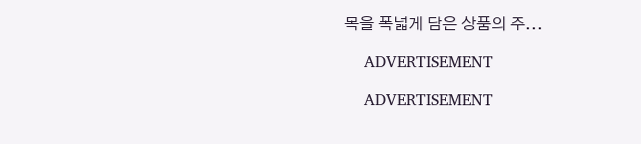목을 폭넓게 담은 상품의 주...

    ADVERTISEMENT

    ADVERTISEMENT